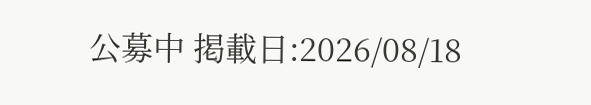公募中 掲載日:2026/08/18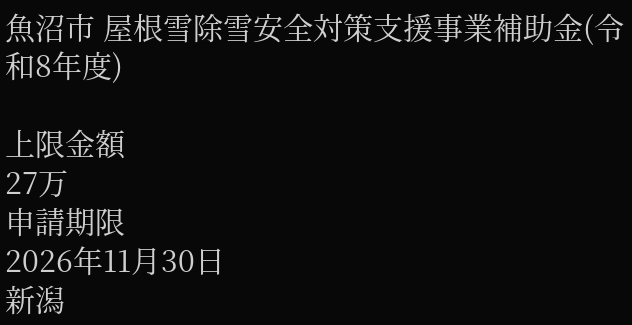魚沼市 屋根雪除雪安全対策支援事業補助金(令和8年度)

上限金額
27万
申請期限
2026年11月30日
新潟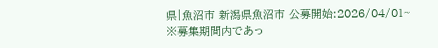県|魚沼市 新潟県魚沼市 公募開始:2026/04/01~
※募集期間内であっ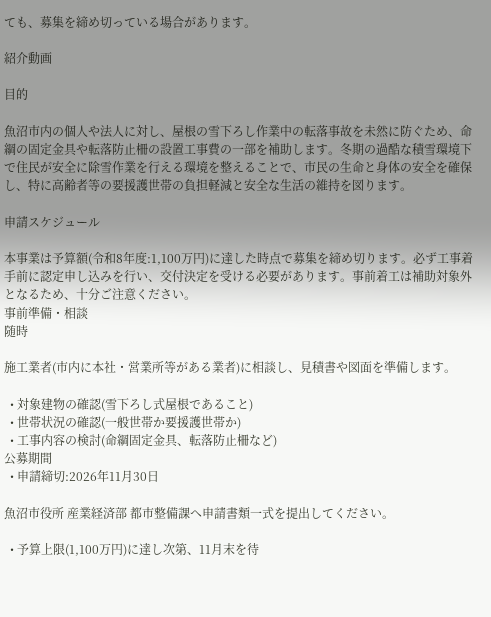ても、募集を締め切っている場合があります。

紹介動画

目的

魚沼市内の個人や法人に対し、屋根の雪下ろし作業中の転落事故を未然に防ぐため、命綱の固定金具や転落防止柵の設置工事費の一部を補助します。冬期の過酷な積雪環境下で住民が安全に除雪作業を行える環境を整えることで、市民の生命と身体の安全を確保し、特に高齢者等の要援護世帯の負担軽減と安全な生活の維持を図ります。

申請スケジュール

本事業は予算額(令和8年度:1,100万円)に達した時点で募集を締め切ります。必ず工事着手前に認定申し込みを行い、交付決定を受ける必要があります。事前着工は補助対象外となるため、十分ご注意ください。
事前準備・相談
随時

施工業者(市内に本社・営業所等がある業者)に相談し、見積書や図面を準備します。

  • 対象建物の確認(雪下ろし式屋根であること)
  • 世帯状況の確認(一般世帯か要援護世帯か)
  • 工事内容の検討(命綱固定金具、転落防止柵など)
公募期間
  • 申請締切:2026年11月30日

魚沼市役所 産業経済部 都市整備課へ申請書類一式を提出してください。

  • 予算上限(1,100万円)に達し次第、11月末を待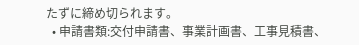たずに締め切られます。
  • 申請書類:交付申請書、事業計画書、工事見積書、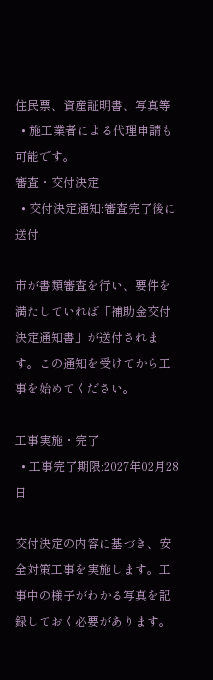住民票、資産証明書、写真等
  • 施工業者による代理申請も可能です。
審査・交付決定
  • 交付決定通知:審査完了後に送付

市が書類審査を行い、要件を満たしていれば「補助金交付決定通知書」が送付されます。この通知を受けてから工事を始めてください。

工事実施・完了
  • 工事完了期限:2027年02月28日

交付決定の内容に基づき、安全対策工事を実施します。工事中の様子がわかる写真を記録しておく必要があります。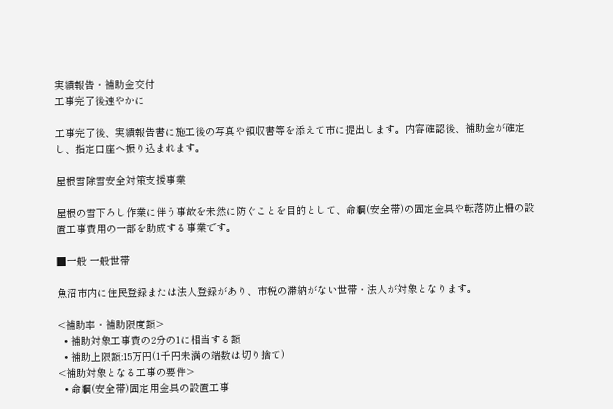実績報告・補助金交付
工事完了後速やかに

工事完了後、実績報告書に施工後の写真や領収書等を添えて市に提出します。内容確認後、補助金が確定し、指定口座へ振り込まれます。

屋根雪除雪安全対策支援事業

屋根の雪下ろし作業に伴う事故を未然に防ぐことを目的として、命綱(安全帯)の固定金具や転落防止柵の設置工事費用の一部を助成する事業です。

■一般 一般世帯

魚沼市内に住民登録または法人登録があり、市税の滞納がない世帯・法人が対象となります。

<補助率・補助限度額>
  • 補助対象工事費の2分の1に相当する額
  • 補助上限額:15万円(1千円未満の端数は切り捨て)
<補助対象となる工事の要件>
  • 命綱(安全帯)固定用金具の設置工事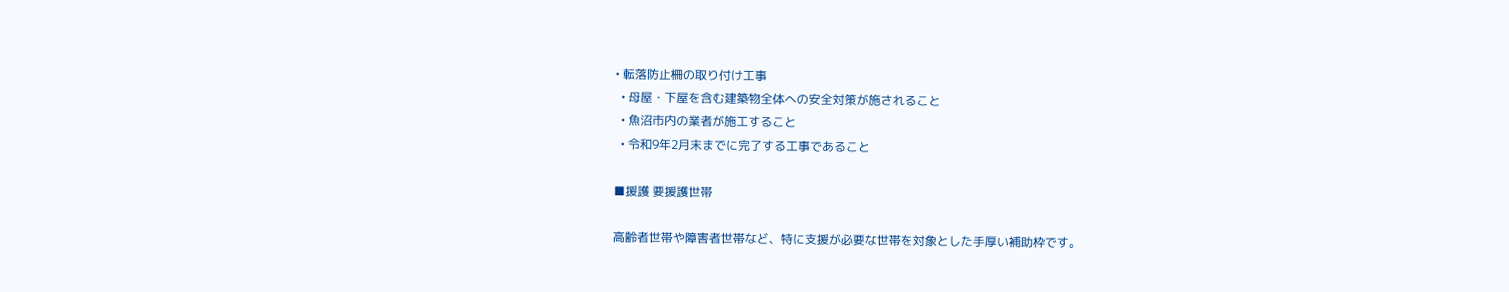• 転落防止柵の取り付け工事
  • 母屋・下屋を含む建築物全体への安全対策が施されること
  • 魚沼市内の業者が施工すること
  • 令和9年2月末までに完了する工事であること

■援護 要援護世帯

高齢者世帯や障害者世帯など、特に支援が必要な世帯を対象とした手厚い補助枠です。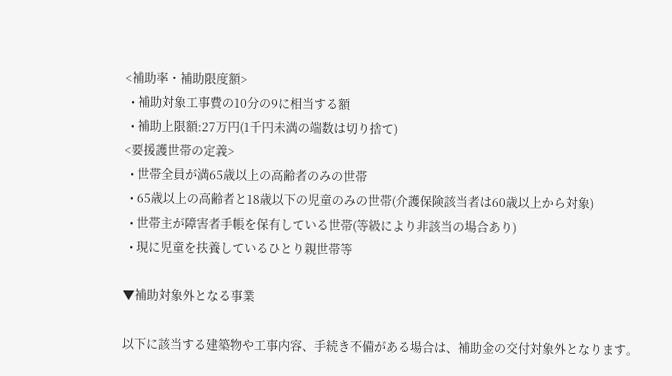<補助率・補助限度額>
  • 補助対象工事費の10分の9に相当する額
  • 補助上限額:27万円(1千円未満の端数は切り捨て)
<要援護世帯の定義>
  • 世帯全員が満65歳以上の高齢者のみの世帯
  • 65歳以上の高齢者と18歳以下の児童のみの世帯(介護保険該当者は60歳以上から対象)
  • 世帯主が障害者手帳を保有している世帯(等級により非該当の場合あり)
  • 現に児童を扶養しているひとり親世帯等

▼補助対象外となる事業

以下に該当する建築物や工事内容、手続き不備がある場合は、補助金の交付対象外となります。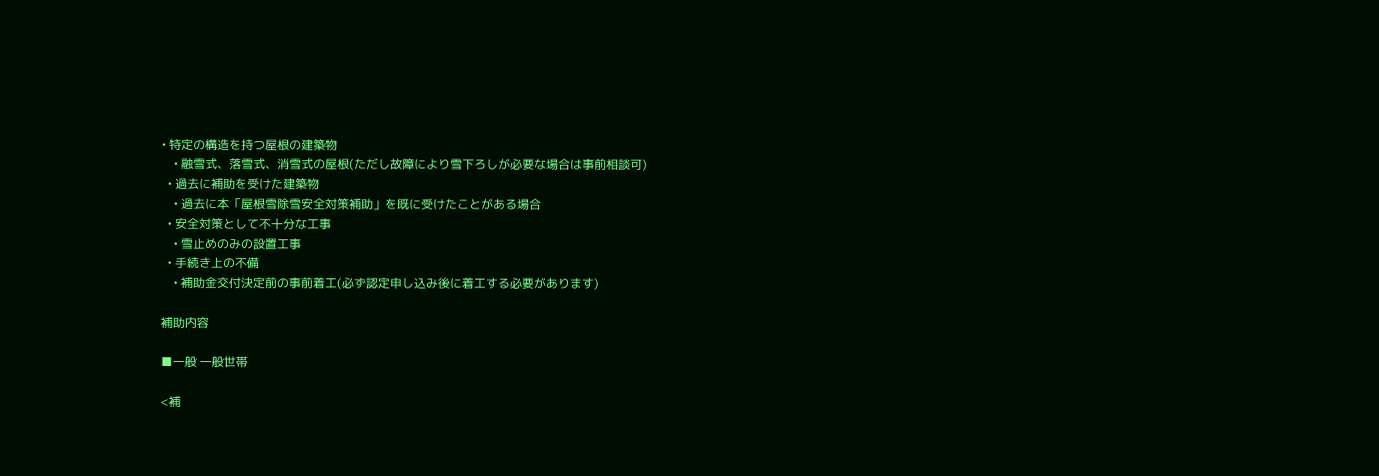• 特定の構造を持つ屋根の建築物
    • 融雪式、落雪式、消雪式の屋根(ただし故障により雪下ろしが必要な場合は事前相談可)
  • 過去に補助を受けた建築物
    • 過去に本「屋根雪除雪安全対策補助」を既に受けたことがある場合
  • 安全対策として不十分な工事
    • 雪止めのみの設置工事
  • 手続き上の不備
    • 補助金交付決定前の事前着工(必ず認定申し込み後に着工する必要があります)

補助内容

■一般 一般世帯

<補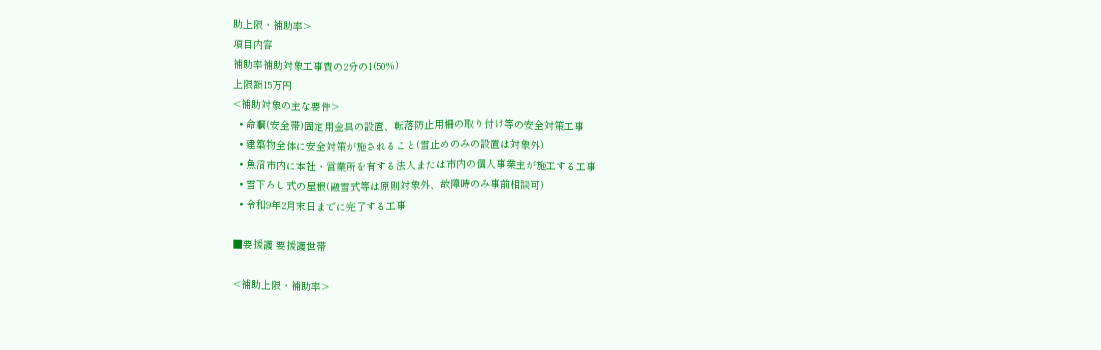助上限・補助率>
項目内容
補助率補助対象工事費の2分の1(50%)
上限額15万円
<補助対象の主な要件>
  • 命綱(安全帯)固定用金具の設置、転落防止用柵の取り付け等の安全対策工事
  • 建築物全体に安全対策が施されること(雪止めのみの設置は対象外)
  • 魚沼市内に本社・営業所を有する法人または市内の個人事業主が施工する工事
  • 雪下ろし式の屋根(融雪式等は原則対象外、故障時のみ事前相談可)
  • 令和9年2月末日までに完了する工事

■要援護 要援護世帯

<補助上限・補助率>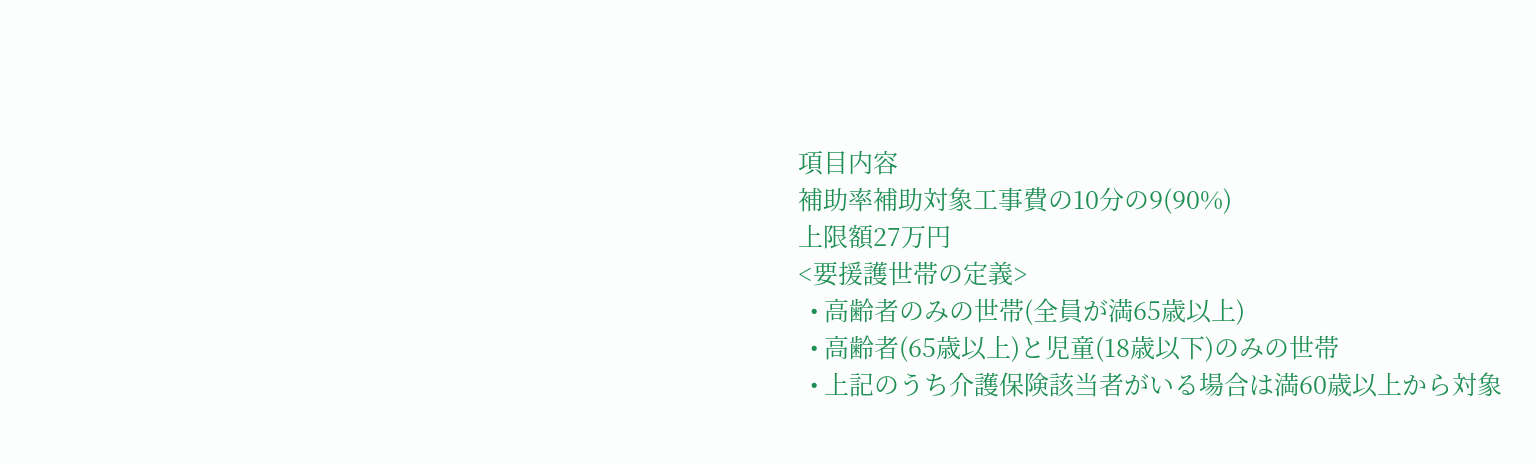項目内容
補助率補助対象工事費の10分の9(90%)
上限額27万円
<要援護世帯の定義>
  • 高齢者のみの世帯(全員が満65歳以上)
  • 高齢者(65歳以上)と児童(18歳以下)のみの世帯
  • 上記のうち介護保険該当者がいる場合は満60歳以上から対象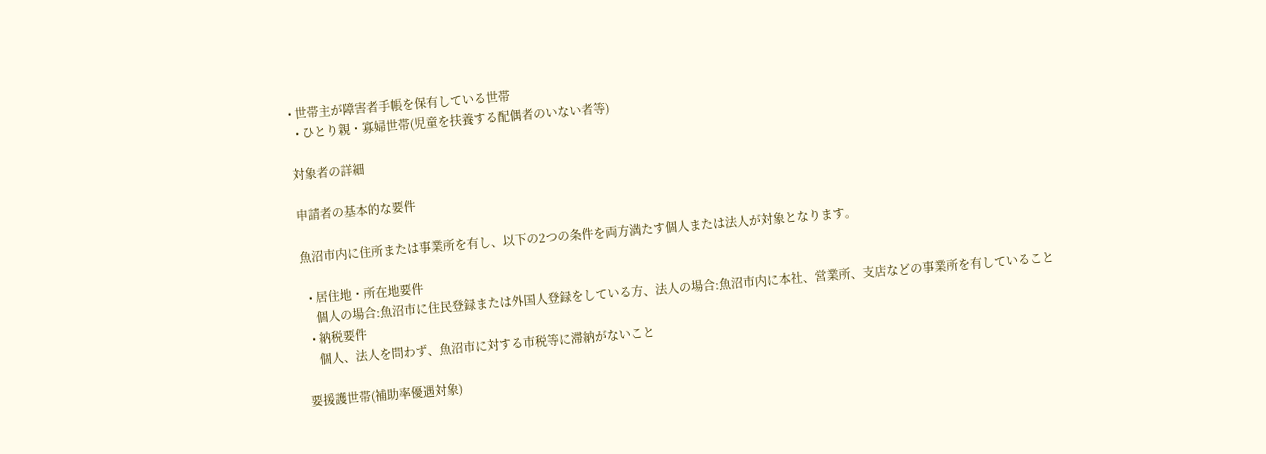• 世帯主が障害者手帳を保有している世帯
  • ひとり親・寡婦世帯(児童を扶養する配偶者のいない者等)

対象者の詳細

申請者の基本的な要件

魚沼市内に住所または事業所を有し、以下の2つの条件を両方満たす個人または法人が対象となります。

  • 居住地・所在地要件
    個人の場合:魚沼市に住民登録または外国人登録をしている方、法人の場合:魚沼市内に本社、営業所、支店などの事業所を有していること
  • 納税要件
    個人、法人を問わず、魚沼市に対する市税等に滞納がないこと

要援護世帯(補助率優遇対象)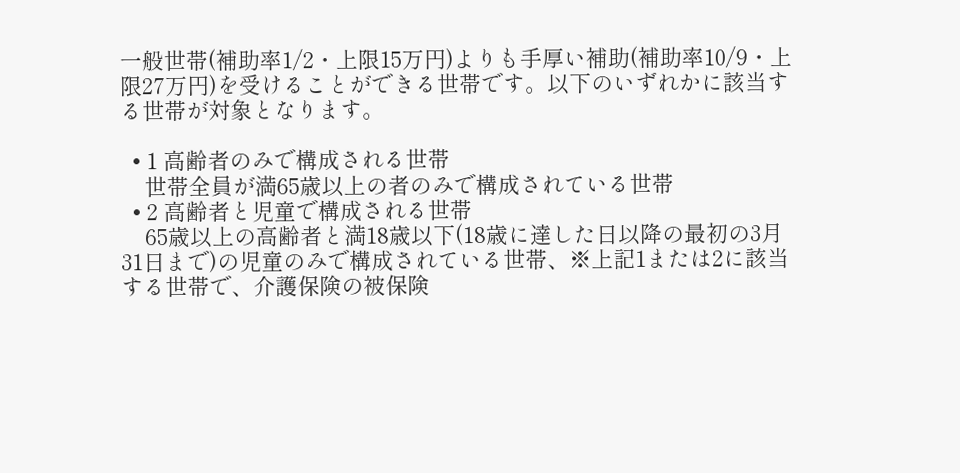一般世帯(補助率1/2・上限15万円)よりも手厚い補助(補助率10/9・上限27万円)を受けることができる世帯です。以下のいずれかに該当する世帯が対象となります。

  • 1 高齢者のみで構成される世帯
    世帯全員が満65歳以上の者のみで構成されている世帯
  • 2 高齢者と児童で構成される世帯
    65歳以上の高齢者と満18歳以下(18歳に達した日以降の最初の3月31日まで)の児童のみで構成されている世帯、※上記1または2に該当する世帯で、介護保険の被保険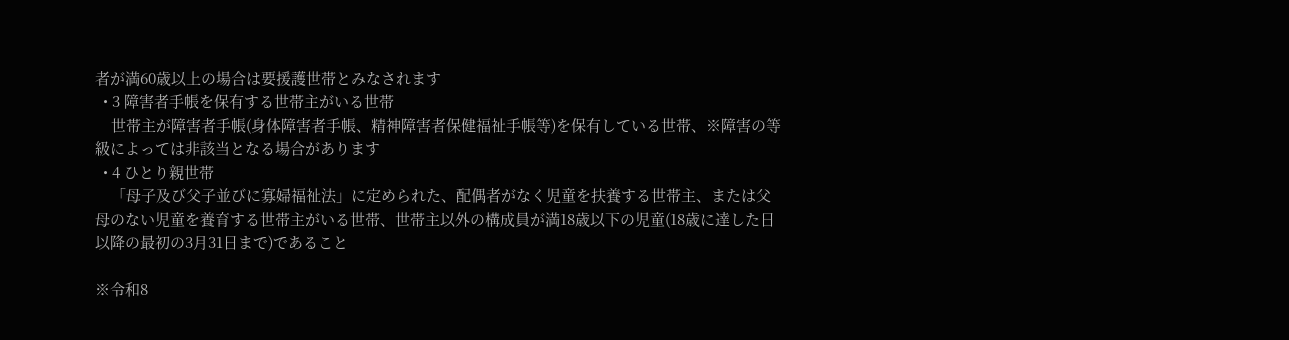者が満60歳以上の場合は要援護世帯とみなされます
  • 3 障害者手帳を保有する世帯主がいる世帯
    世帯主が障害者手帳(身体障害者手帳、精神障害者保健福祉手帳等)を保有している世帯、※障害の等級によっては非該当となる場合があります
  • 4 ひとり親世帯
    「母子及び父子並びに寡婦福祉法」に定められた、配偶者がなく児童を扶養する世帯主、または父母のない児童を養育する世帯主がいる世帯、世帯主以外の構成員が満18歳以下の児童(18歳に達した日以降の最初の3月31日まで)であること

※令和8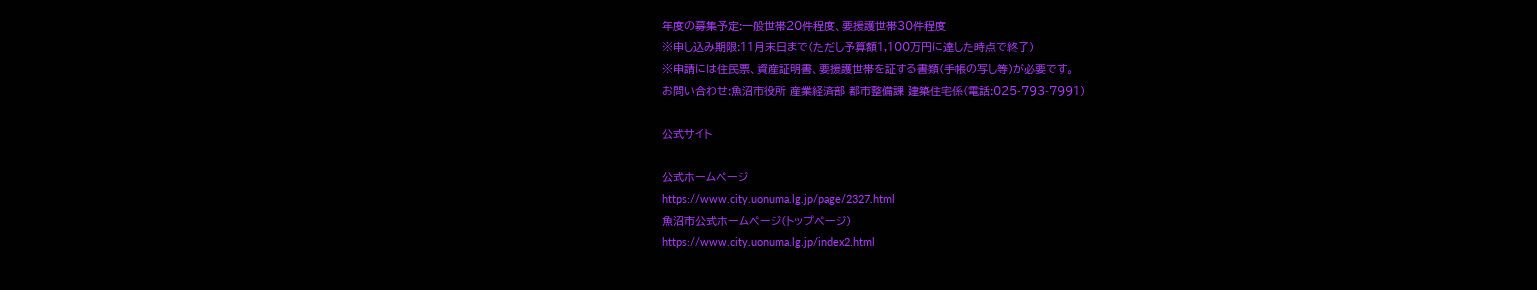年度の募集予定:一般世帯20件程度、要援護世帯30件程度
※申し込み期限:11月末日まで(ただし予算額1,100万円に達した時点で終了)
※申請には住民票、資産証明書、要援護世帯を証する書類(手帳の写し等)が必要です。
お問い合わせ:魚沼市役所 産業経済部 都市整備課 建築住宅係(電話:025-793-7991)

公式サイト

公式ホームページ
https://www.city.uonuma.lg.jp/page/2327.html
魚沼市公式ホームページ(トップページ)
https://www.city.uonuma.lg.jp/index2.html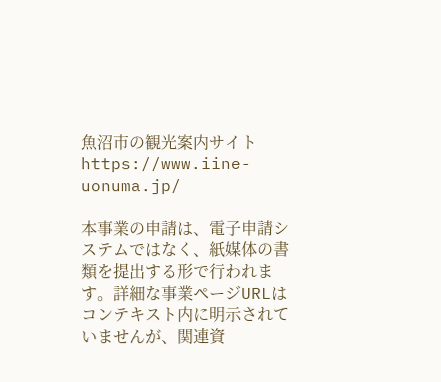魚沼市の観光案内サイト
https://www.iine-uonuma.jp/

本事業の申請は、電子申請システムではなく、紙媒体の書類を提出する形で行われます。詳細な事業ページURLはコンテキスト内に明示されていませんが、関連資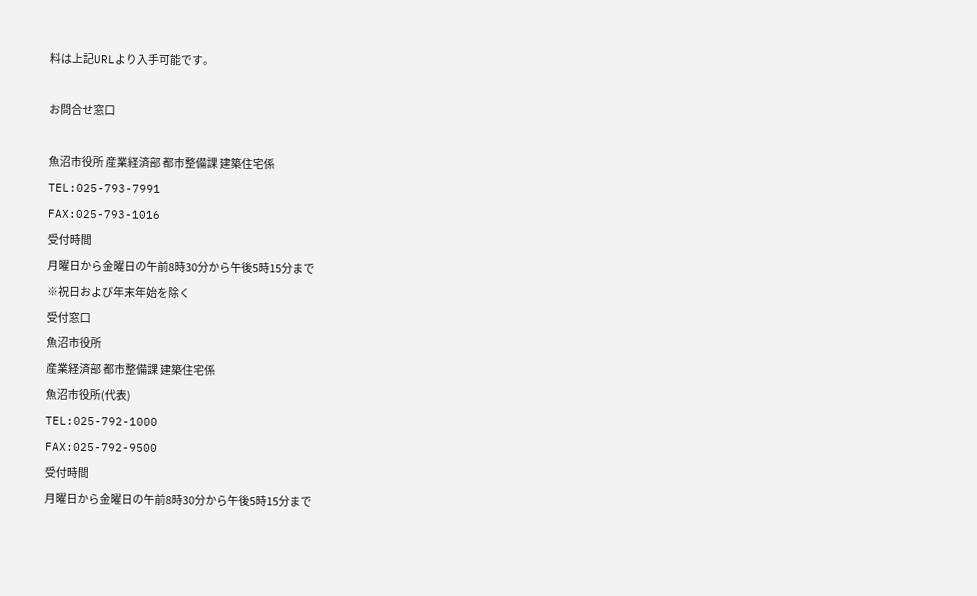料は上記URLより入手可能です。

お問合せ窓口

魚沼市役所 産業経済部 都市整備課 建築住宅係
TEL:025-793-7991
FAX:025-793-1016
受付時間
月曜日から金曜日の午前8時30分から午後5時15分まで
※祝日および年末年始を除く
受付窓口
魚沼市役所
産業経済部 都市整備課 建築住宅係
魚沼市役所(代表)
TEL:025-792-1000
FAX:025-792-9500
受付時間
月曜日から金曜日の午前8時30分から午後5時15分まで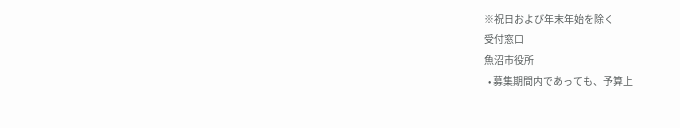※祝日および年末年始を除く
受付窓口
魚沼市役所
  • 募集期間内であっても、予算上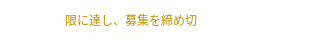限に達し、募集を締め切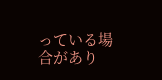っている場合があり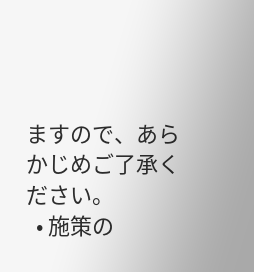ますので、あらかじめご了承ください。
  • 施策の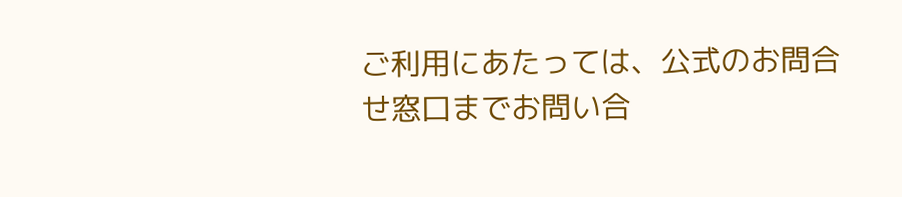ご利用にあたっては、公式のお問合せ窓口までお問い合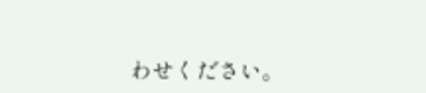わせください。